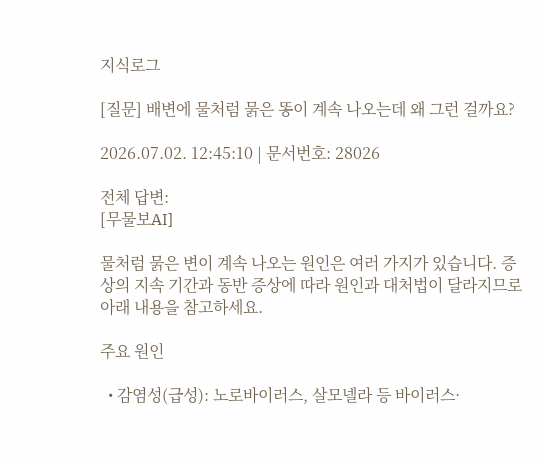지식로그

[질문] 배변에 물처럼 묽은 똥이 계속 나오는데 왜 그런 걸까요?

2026.07.02. 12:45:10 | 문서번호: 28026

전체 답변:
[무물보AI]

물처럼 묽은 변이 계속 나오는 원인은 여러 가지가 있습니다. 증상의 지속 기간과 동반 증상에 따라 원인과 대처법이 달라지므로 아래 내용을 참고하세요.

주요 원인

  • 감염성(급성): 노로바이러스, 살모넬라 등 바이러스·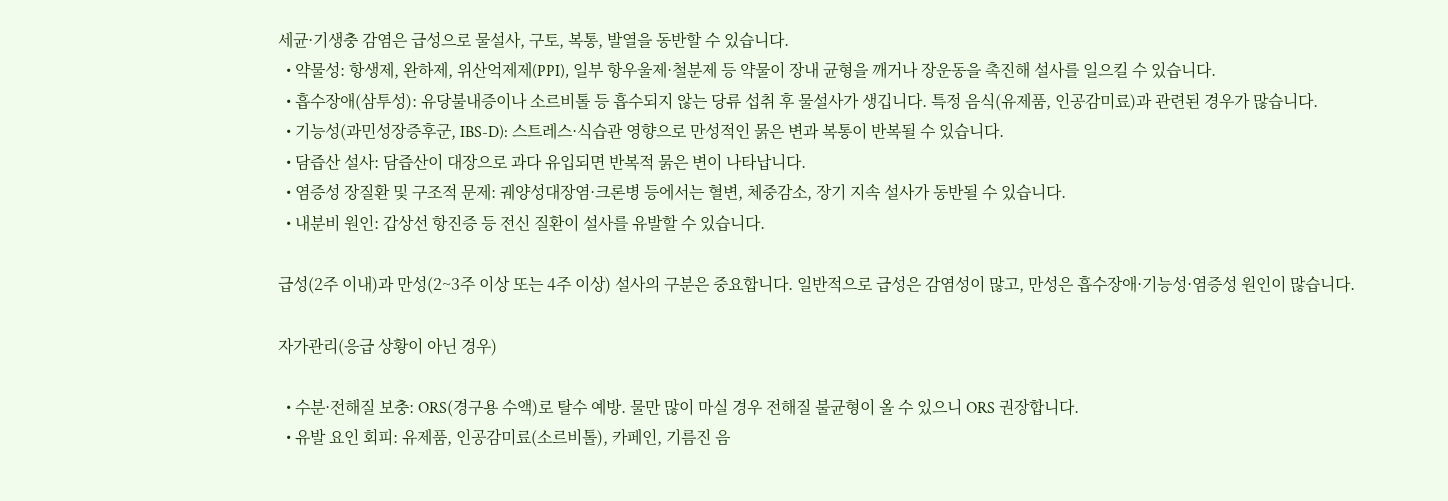세균·기생충 감염은 급성으로 물설사, 구토, 복통, 발열을 동반할 수 있습니다.
  • 약물성: 항생제, 완하제, 위산억제제(PPI), 일부 항우울제·철분제 등 약물이 장내 균형을 깨거나 장운동을 촉진해 설사를 일으킬 수 있습니다.
  • 흡수장애(삼투성): 유당불내증이나 소르비톨 등 흡수되지 않는 당류 섭취 후 물설사가 생깁니다. 특정 음식(유제품, 인공감미료)과 관련된 경우가 많습니다.
  • 기능성(과민성장증후군, IBS-D): 스트레스·식습관 영향으로 만성적인 묽은 변과 복통이 반복될 수 있습니다.
  • 담즙산 설사: 담즙산이 대장으로 과다 유입되면 반복적 묽은 변이 나타납니다.
  • 염증성 장질환 및 구조적 문제: 궤양성대장염·크론병 등에서는 혈변, 체중감소, 장기 지속 설사가 동반될 수 있습니다.
  • 내분비 원인: 갑상선 항진증 등 전신 질환이 설사를 유발할 수 있습니다.

급성(2주 이내)과 만성(2~3주 이상 또는 4주 이상) 설사의 구분은 중요합니다. 일반적으로 급성은 감염성이 많고, 만성은 흡수장애·기능성·염증성 원인이 많습니다.

자가관리(응급 상황이 아닌 경우)

  • 수분·전해질 보충: ORS(경구용 수액)로 탈수 예방. 물만 많이 마실 경우 전해질 불균형이 올 수 있으니 ORS 권장합니다.
  • 유발 요인 회피: 유제품, 인공감미료(소르비톨), 카페인, 기름진 음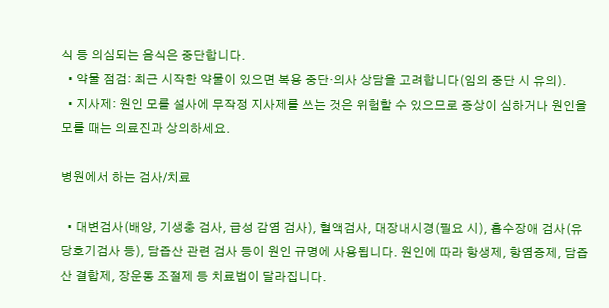식 등 의심되는 음식은 중단합니다.
  • 약물 점검: 최근 시작한 약물이 있으면 복용 중단·의사 상담을 고려합니다(임의 중단 시 유의).
  • 지사제: 원인 모를 설사에 무작정 지사제를 쓰는 것은 위험할 수 있으므로 증상이 심하거나 원인을 모를 때는 의료진과 상의하세요.

병원에서 하는 검사/치료

  • 대변검사(배양, 기생충 검사, 급성 감염 검사), 혈액검사, 대장내시경(필요 시), 흡수장애 검사(유당호기검사 등), 담즙산 관련 검사 등이 원인 규명에 사용됩니다. 원인에 따라 항생제, 항염증제, 담즙산 결합제, 장운동 조절제 등 치료법이 달라집니다.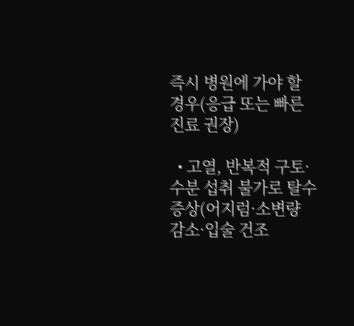즉시 병원에 가야 할 경우(응급 또는 빠른 진료 권장)

  • 고열, 반복적 구토·수분 섭취 불가로 탈수 증상(어지럼·소변량 감소·입술 건조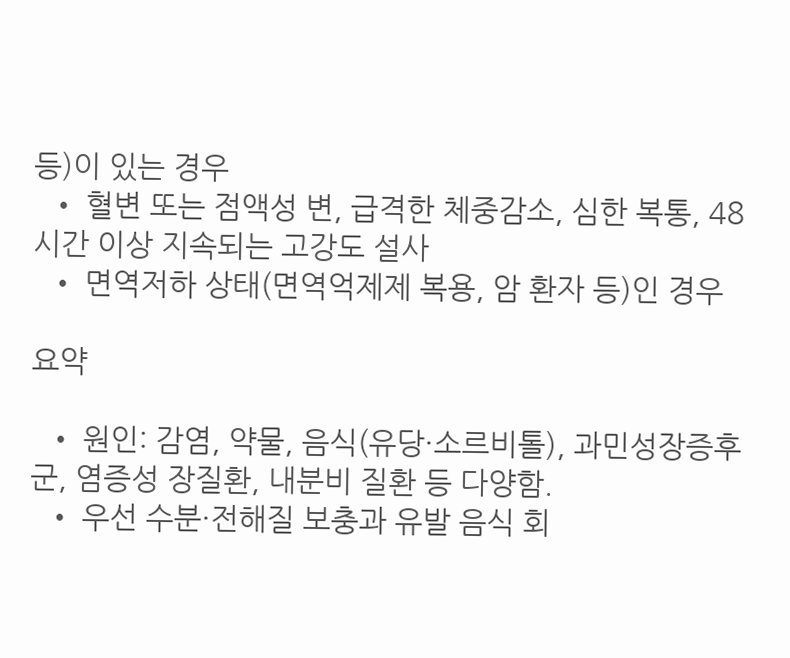등)이 있는 경우
  • 혈변 또는 점액성 변, 급격한 체중감소, 심한 복통, 48시간 이상 지속되는 고강도 설사
  • 면역저하 상태(면역억제제 복용, 암 환자 등)인 경우

요약

  • 원인: 감염, 약물, 음식(유당·소르비톨), 과민성장증후군, 염증성 장질환, 내분비 질환 등 다양함.
  • 우선 수분·전해질 보충과 유발 음식 회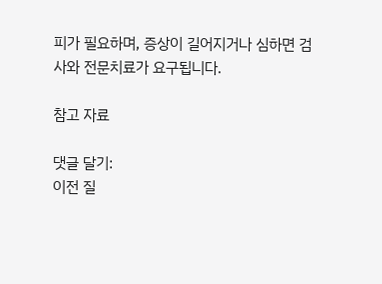피가 필요하며, 증상이 길어지거나 심하면 검사와 전문치료가 요구됩니다.

참고 자료

댓글 달기:
이전 질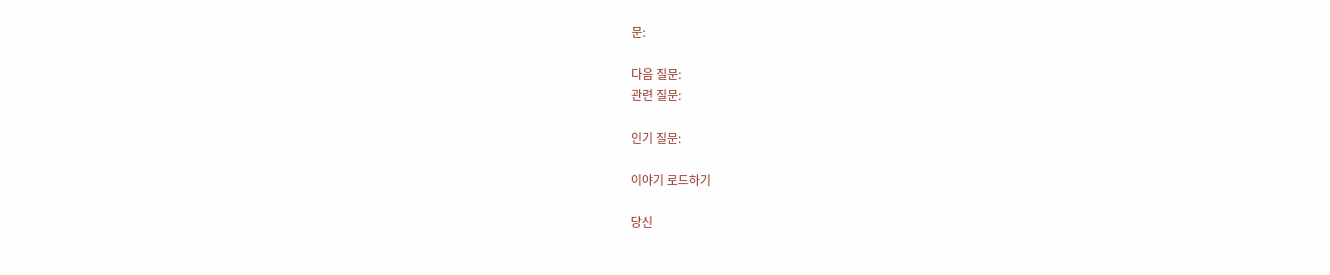문:

다음 질문:
관련 질문:

인기 질문:

이야기 로드하기

당신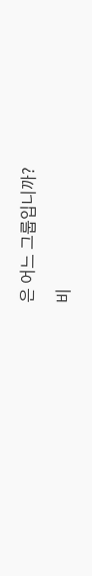은 어느 그룹입니까?

비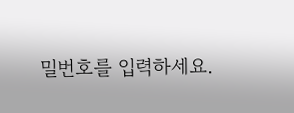밀번호를 입력하세요.